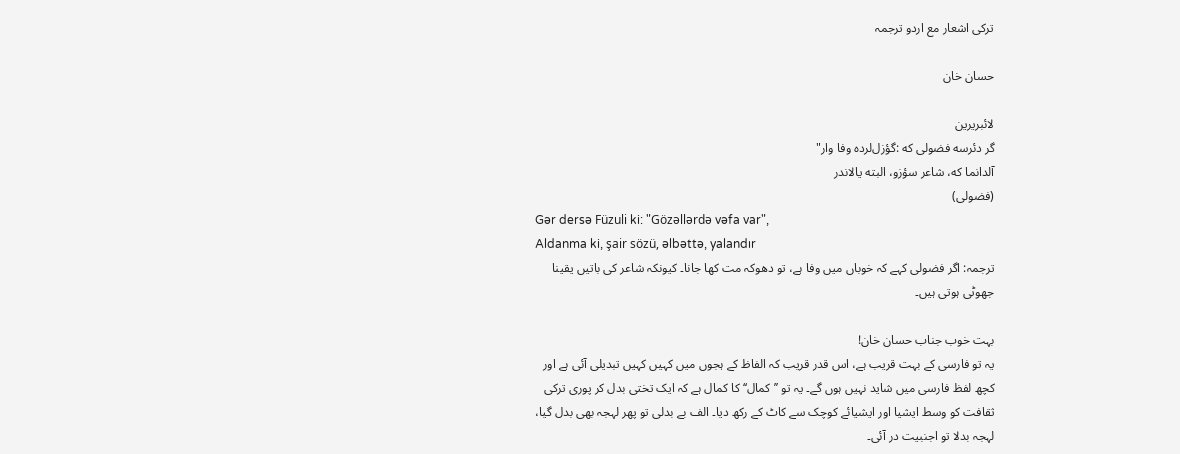ترکی اشعار مع اردو ترجمہ

حسان خان

لائبریرین
گر دئرسه فضولی که :گؤزل‌لرده وفا وار"
آلدانما که، شاعر سؤزو، البته یالاندر
(فضولی)
Gər dersə Füzuli ki: "Gözəllərdə vəfa var",
Aldanma ki, şair sözü, əlbəttə, yalandır
ترجمہ: اگر فضولی کہے کہ خوباں میں وفا ہے، تو دھوکہ مت کھا جانا۔ کیونکہ شاعر کی باتیں یقینا جھوٹی ہوتی ہیں۔

بہت خوب جناب حسان خان!
یہ تو فارسی کے بہت قریب ہے، اس قدر قریب کہ الفاظ کے ہجوں میں کہیں کہیں تبدیلی آئی ہے اور کچھ لفظ فارسی میں شاید نہیں ہوں گے۔ یہ تو ’’کمال‘‘ کا کمال ہے کہ ایک تختی بدل کر پوری ترکی ثقافت کو وسط ایشیا اور ایشیائے کوچک سے کاٹ کے رکھ دیا۔ الف بے بدلی تو پھر لہجہ بھی بدل گیا، لہجہ بدلا تو اجنبیت در آئی۔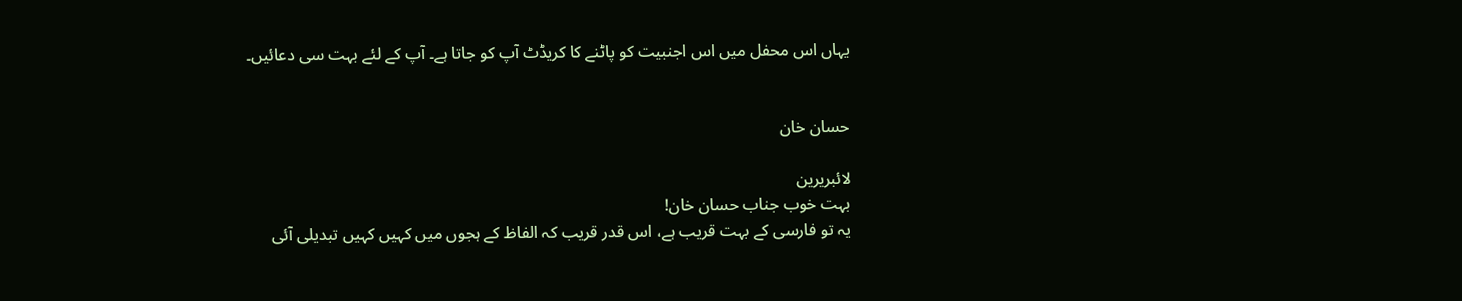یہاں اس محفل میں اس اجنبیت کو پاٹنے کا کریڈٹ آپ کو جاتا ہے۔ آپ کے لئے بہت سی دعائیں۔


حسان خان

لائبریرین
بہت خوب جناب حسان خان!
یہ تو فارسی کے بہت قریب ہے، اس قدر قریب کہ الفاظ کے ہجوں میں کہیں کہیں تبدیلی آئی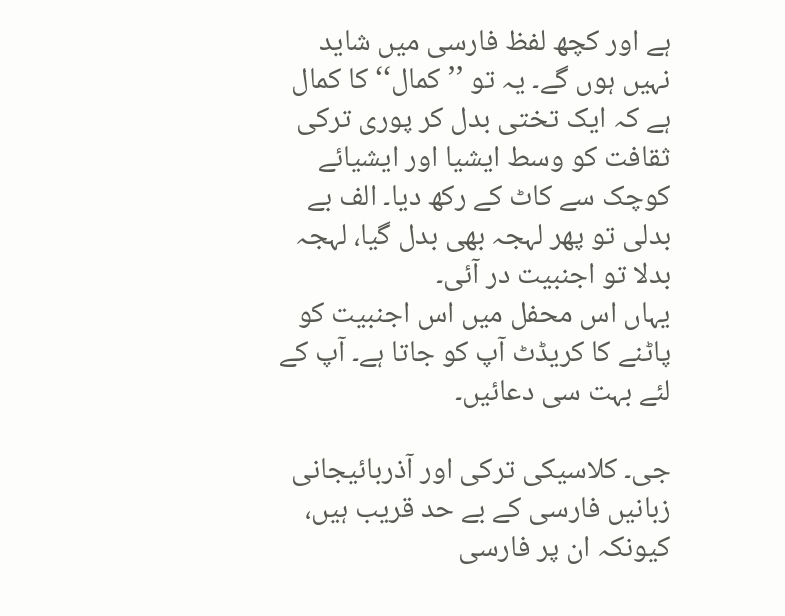ہے اور کچھ لفظ فارسی میں شاید نہیں ہوں گے۔ یہ تو ’’کمال‘‘ کا کمال ہے کہ ایک تختی بدل کر پوری ترکی ثقافت کو وسط ایشیا اور ایشیائے کوچک سے کاٹ کے رکھ دیا۔ الف بے بدلی تو پھر لہجہ بھی بدل گیا، لہجہ بدلا تو اجنبیت در آئی۔
یہاں اس محفل میں اس اجنبیت کو پاٹنے کا کریڈٹ آپ کو جاتا ہے۔ آپ کے لئے بہت سی دعائیں۔

جی۔ کلاسیکی ترکی اور آذربائیجانی زبانیں فارسی کے بے حد قریب ہیں، کیونکہ ان پر فارسی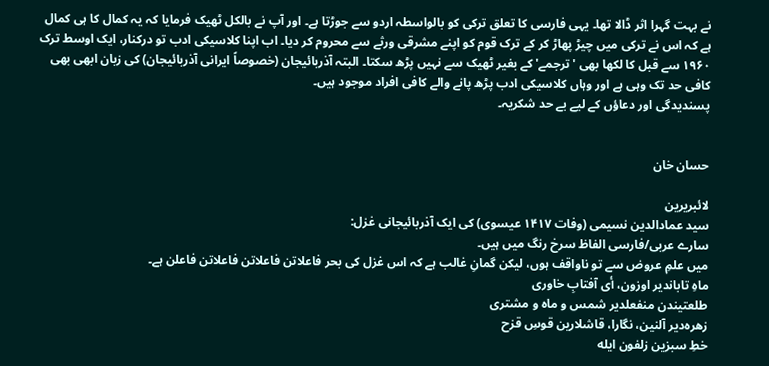نے بہت گہرا اثر ڈالا تھا۔ یہی فارسی کا تعلق ترکی کو بالواسطہ اردو سے جوڑتا ہے۔ اور آپ نے بالکل ٹھیک فرمایا کہ یہ کمال کا ہی کمال ہے کہ اس نے ترکی میں چیڑ پھاڑ کر کے ترک قوم کو اپنے مشرقی ورثے سے محروم کر دیا۔ اب اپنا کلاسیکی ادب تو درکنار، ایک اوسط ترک ۱۹۶۰ سے قبل کا لکھا بھی 'ترجمے' کے بغیر ٹھیک سے نہیں پڑھ سکتا۔ البتہ آذربائیجان (خصوصاً ایرانی آذربائیجان) کی زبان ابھی بھی کافی حد تک وہی ہے اور وہاں کلاسیکی ادب پڑھ پانے والے کافی افراد موجود ہیں۔
پسندیدگی اور دعاؤں کے لیے بے حد شکریہ۔


حسان خان

لائبریرین
سید عمادالدین نسیمی (وفات ۱۴۱۷ عیسوی) کی ایک آذربائیجانی غزل:
سارے عربی/فارسی الفاظ سرخ رنگ میں ہیں۔
میں علمِ عروض سے تو ناواقف ہوں، لیکن گمانِ غالب ہے کہ اس غزل کی بحر فاعلاتن فاعلاتن فاعلاتن فاعلن ہے۔
ماهِ تاباندیر اوزون، أی آفتابِ خاوری
طلعتیندن منفعلدیر شمس و ماه و مشتری
زهره‌دیر آلنین، نگارا، قاشلارین قوسِ قزح
خطِ سبزین زلفون ایله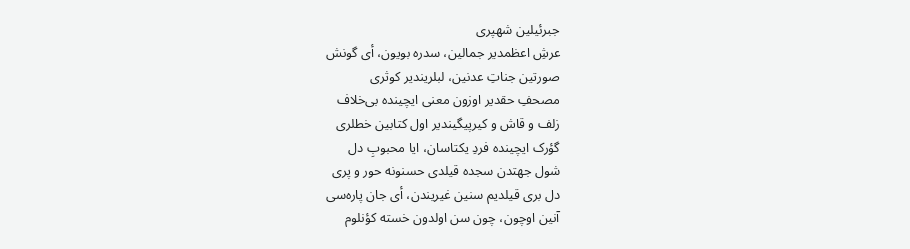جبرئیلین شهپری
عرشِ اعظمدیر جمالین، سدره بویون، أی گونش
صورتین جناتِ عدنین، لبلریندیر کوثری
مصحفِ حقدیر اوزون معنی ایچینده بی‌خلاف
زلف و قاش و کیرپیگیندیر اول کتابین خطلری
گؤرک ایچینده فردِ یکتاسان، ایا محبوبِ دل
شول جهتدن سجده قیلدی حسنونه حور و پری
دل بری قیلدیم سنین غیریندن، أی جان پاره‌سی
آنین اوچون، چون سن اولدون خسته کؤنلوم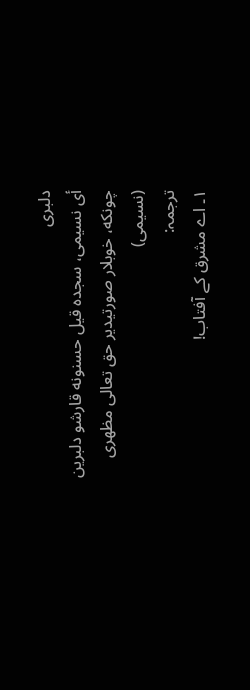دلبری
أی نسیمی، سجده قیل حسنونه قارشو دلبرین
چونکه، خوبلار صورتیدیر حق تعالی مظهری
(نسیمی)
ترجمہ:
۱۔ اے مشرق کے آفتاب!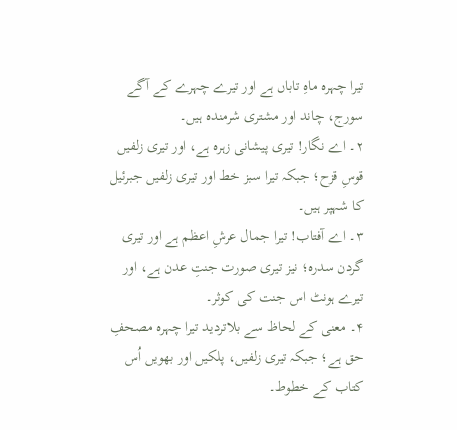تیرا چہرہ ماہِ تاباں ہے اور تیرے چہرے کے آگے سورج، چاند اور مشتری شرمندہ ہیں۔
۲۔ اے نگار! تیری پیشانی زہرہ ہے، اور تیری زلفیں قوسِ قزح؛ جبکہ تیرا سبز خط اور تیری زلفیں جبرئیل کا شہپر ہیں۔
۳۔ اے آفتاب! تیرا جمال عرشِ اعظم ہے اور تیری گردن سدرہ؛ نیز تیری صورت جنتِ عدن ہے، اور تیرے ہونٹ اس جنت کی کوثر۔
۴۔ معنی کے لحاظ سے بلاتردید تیرا چہرہ مصحفِ حق ہے؛ جبکہ تیری زلفیں، پلکیں اور بھویں اُس کتاب کے خطوط۔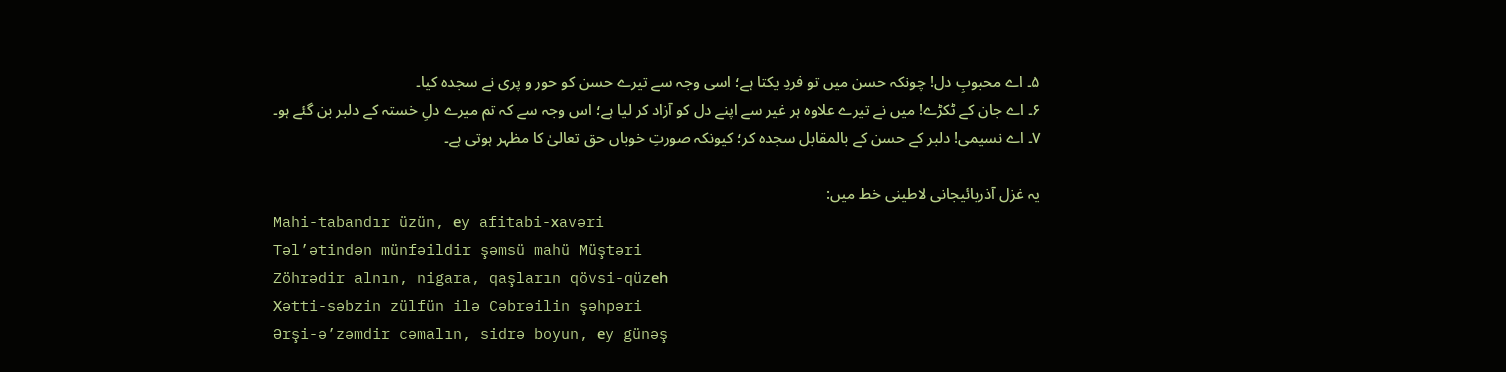۵۔ اے محبوبِ دل! چونکہ حسن میں تو فردِ یکتا ہے؛ اسی وجہ سے تیرے حسن کو حور و پری نے سجدہ کیا۔
۶۔ اے جان کے ٹکڑے! میں نے تیرے علاوہ ہر غیر سے اپنے دل کو آزاد کر لیا ہے؛ اس وجہ سے کہ تم میرے دلِ خستہ کے دلبر بن گئے ہو۔
۷۔ اے نسیمی! دلبر کے حسن کے بالمقابل سجدہ کر؛ کیونکہ صورتِ خوباں حق تعالیٰ کا مظہر ہوتی ہے۔

یہ غزل آذربائیجانی لاطینی خط میں:
Mahi-tabandır üzün, еy afitabi-хavəri
Təl’ətindən münfəildir şəmsü mahü Müştəri
Zöhrədir alnın, nigara, qaşların qövsi-qüzеh
Хətti-səbzin zülfün ilə Cəbrəilin şəhpəri
Ərşi-ə’zəmdir cəmalın, sidrə boyun, еy günəş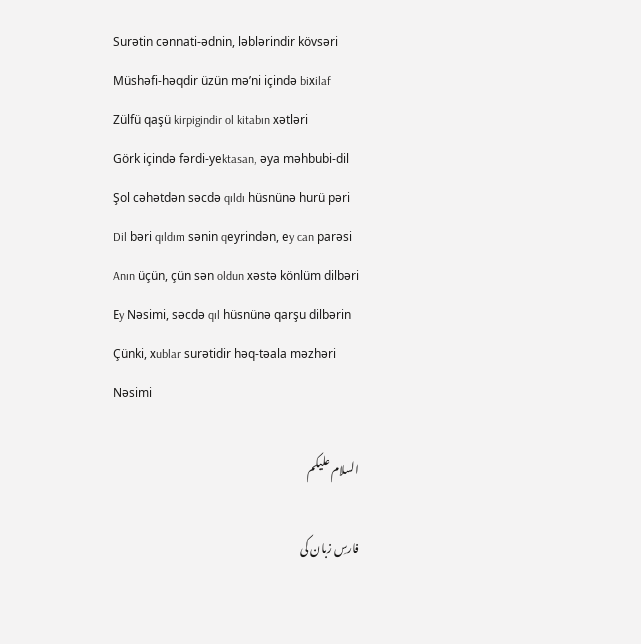Surətin cənnati-ədnin, ləblərindir kövsəri
Müshəfi-həqdir üzün mə’ni içində biхilaf
Zülfü qaşü kirpigindir ol kitabın хətləri
Görk içində fərdi-yеktasan, əya məhbubi-dil
Şol cəhətdən səcdə qıldı hüsnünə hurü pəri
Dil bəri qıldım sənin qеyrindən, еy can parəsi
Anın üçün, çün sən oldun хəstə könlüm dilbəri
Еy Nəsimi, səcdə qıl hüsnünə qarşu dilbərin
Çünki, хublar surətidir həq-təala məzhəri
Nəsimi

السلام علیکم

فارسِ زبان کی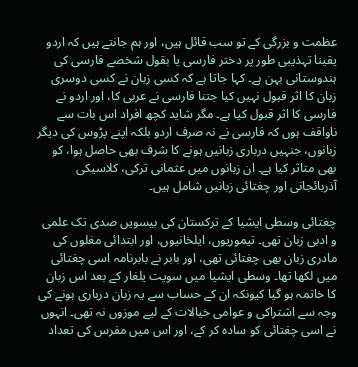عظمت و بزرگی کے تو سب قائل ہیں، اور ہم جانتے ہیں کہ اردو یقینا تہذیبی طور پر دختر فارسی یا بقول شخصے فارسی کی ہندوستانی بہن ہے۔ کہا جاتا ہے کہ کسی زبان نے کسی دوسری زبان کا اثر قبول نہیں کیا جتنا فارسی نے عربی کا، اور اردو نے فارسی کا اثر قبول کیا ہے۔ مگر شاید کچھ افراد اس بات سے ناواقف ہوں کہ فارسی نے نہ صرف اردو بلکہ اپنے پڑوس کی دیگر زبانوں، جنہیں درباری زبانیں ہونے کا شرف بھی حاصل ہوا، کو بھی متاثر کیا ہے۔ ان زبانوں میں عثمانی ترکی، کلاسیکی آذربائجانی اور چغتائی زبانیں شامل ہیں۔

چغتائی وسطی ایشیا کے ترکستان کی بیسویں صدی تک علمی و ادبی زبان تھی۔ تیموریوں، ایلخانیوں، اور ابتدائی مغلوں کی مادری زبان بھی چغتائی تھی، اور بابر نے بابرنامہ اسی چغتائی میں لکھا تھا۔ وسطی ایشیا میں سویت یلغار کے بعد اس زبان کا خاتمہ ہو گیا کیونکہ ان کے حساب سے یہ زبان درباری ہونے کی وجہ سے اشتراکی و عوامی خیالات کے لیے موزوں نہ تھی۔ انہوں نے اسی چغتائی کو سادہ کر کے، اور اس میں مفرس کی تعداد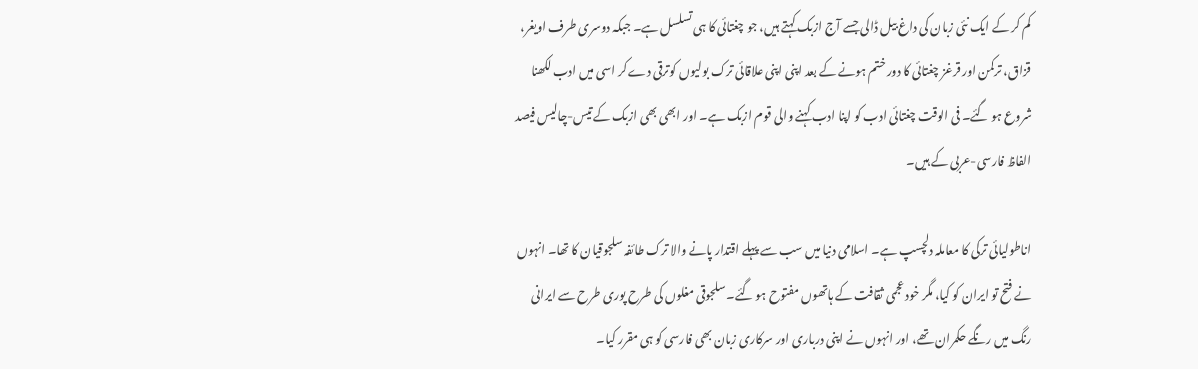کم کر کے ایک نئی زبان کی داغ بیل ڈالی جسے آج ازبک کہتے ہیں، جو چغتائی کا ہی تسلسل ہے۔ جبکہ دوسری طرف اویغر، قزاق، ترکمن اور قرغز چغتائی کا دور ختم ہونے کے بعد اپنی اپنی علاقائی ترک بولیوں کوترقی دے کر اسی میں ادب لکھنا شروع ہو گئے۔ فی الوقت چغتائی ادب کو اپنا ادب کہنے والی قوم ازبک ہے۔ اور ابھی بھی ازبک کے تیس-چالیس فیصد الفاظ فارسی-عربی کے ہیں۔

اناطولیائی ترکی کا معاملہ دلچسپ ہے۔ اسلامی دنیا میں سب سے پہلے اقتدار پانے والا ترک طائفہ سلجوقیان کا تھا۔ انہوں نے فتح تو ایران کو کیا، مگر خود عجمی ثقافت کے ہاتھوں مفتوح ہو گئے۔ سلجوقی مغلوں کی طرح پوری طرح سے ایرانی رنگ میں رنگے حکمران تھے، اور انہوں نے اپنی درباری اور سرکاری زبان بھی فارسی کو ہی مقرر کیا۔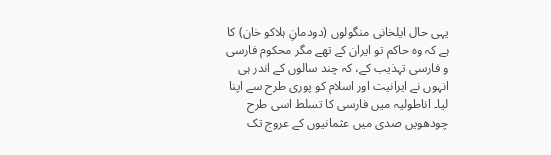یہی حال ایلخانی منگولوں (دودمانِ ہلاکو خان) کا ہے کہ وہ حاکم تو ایران کے تھے مگر محکوم فارسی و فارسی تہذیب کے، کہ چند سالوں کے اندر ہی انہوں نے ایرانیت اور اسلام کو پوری طرح سے اپنا لیا۔ اناطولیہ میں فارسی کا تسلط اسی طرح چودھویں صدی میں عثمانیوں کے عروج تک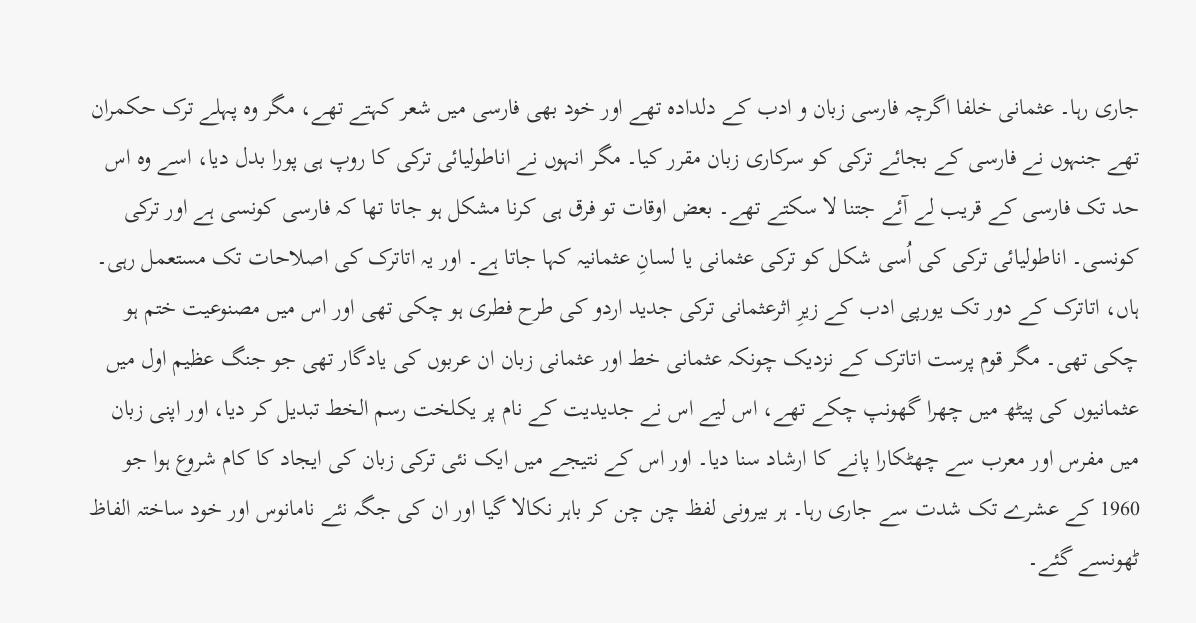جاری رہا۔ عثمانی خلفا اگرچہ فارسی زبان و ادب کے دلدادہ تھے اور خود بھی فارسی میں شعر کہتے تھے، مگر وہ پہلے ترک حکمران تھے جنہوں نے فارسی کے بجائے ترکی کو سرکاری زبان مقرر کیا۔ مگر انہوں نے اناطولیائی ترکی کا روپ ہی پورا بدل دیا، اسے وہ اس حد تک فارسی کے قریب لے آئے جتنا لا سکتے تھے۔ بعض اوقات تو فرق ہی کرنا مشکل ہو جاتا تھا کہ فارسی کونسی ہے اور ترکی کونسی۔ اناطولیائی ترکی کی اُسی شکل کو ترکی عثمانی یا لسانِ عثمانیہ کہا جاتا ہے۔ اور یہ اتاترک کی اصلاحات تک مستعمل رہی۔ ہاں، اتاترک کے دور تک یورپی ادب کے زیرِ اثرعثمانی ترکی جدید اردو کی طرح فطری ہو چکی تھی اور اس میں مصنوعیت ختم ہو چکی تھی۔ مگر قوم پرست اتاترک کے نزدیک چونکہ عثمانی خط اور عثمانی زبان ان عربوں کی یادگار تھی جو جنگ عظیم اول میں عثمانیوں کی پیٹھ میں چھرا گھونپ چکے تھے، اس لیے اس نے جدیدیت کے نام پر یکلخت رسم الخط تبدیل کر دیا، اور اپنی زبان میں مفرس اور معرب سے چھٹکارا پانے کا ارشاد سنا دیا۔ اور اس کے نتیجے میں ایک نئی ترکی زبان کی ایجاد کا کام شروع ہوا جو 1960 کے عشرے تک شدت سے جاری رہا۔ ہر بیرونی لفظ چن چن کر باہر نکالا گیا اور ان کی جگہ نئے نامانوس اور خود ساختہ الفاظ ٹھونسے گئے۔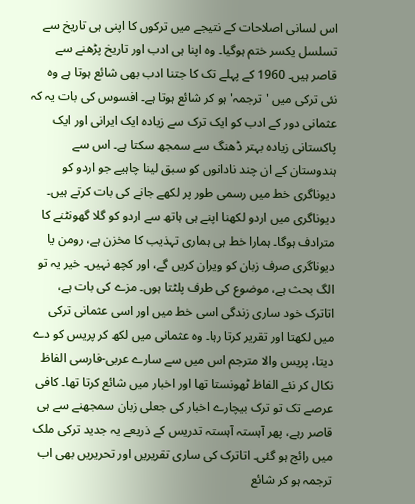اس لسانی اصلاحات کے نتیجے میں ترکوں کا اپنی ہی تاریخ سے تسلسل یکسر ختم ہوگیا۔ وہ اپنا ہی ادب اور تاریخ پڑھنے سے قاصر ہیں۔ 1960 کے پہلے تک کا جتنا ادب بھی شائع ہوتا ہے وہ نئی ترکی میں 'ترجمہ' ہو کر شائع ہوتا ہے۔ افسوس کی بات یہ کہ عثمانی دور کے ادب کو ایک ترک سے زیادہ ایک ایرانی اور ایک پاکستانی زیادہ بہتر ڈھنگ سے سمجھ سکتا ہے۔ اس سے ہندوستان کے ان چند نادانوں کو سبق لینا چاہیے جو اردو کو دیوناگری خط میں رسمی طور پر لکھے جانے کی بات کرتے ہیں۔ دیوناگری میں اردو لکھنا اپنے ہی ہاتھ سے اردو کو گلا گھونٹنے کا مترادف ہوگا۔ ہمارا خط ہی ہماری تہذیب کا مخزن ہے، رومن یا دیوناگری صرف زبان کو ویران کریں گے، اور کچھ نہیں۔ خیر یہ تو الگ بحث ہے، موضوع کی طرف پلٹتا ہوں۔ مزے کی بات ہے، اتاترک خود ساری زندگی اسی خط میں اور اسی عثمانی ترکی میں لکھتا اور تقریر کرتا رہا۔ وہ عثمانی میں لکھ کر پریس کو دے دیتا، پریس والا مترجم اس میں سے سارے عربی-فارسی الفاظ نکال کر نئے الفاظ ٹھونستا تھا اور اخبار میں شائع کرتا تھا۔ کافی عرصے تک تو ترک بیچارے اخبار کی جعلی زبان سمجھنے سے ہی قاصر رہے، پھر آہستہ آہستہ تدریس کے ذریعے یہ جدید ترکی ملک میں رائج ہو گئی۔ اتاترک کی ساری تقریریں اور تحریریں بھی اب ترجمہ ہو کر شائع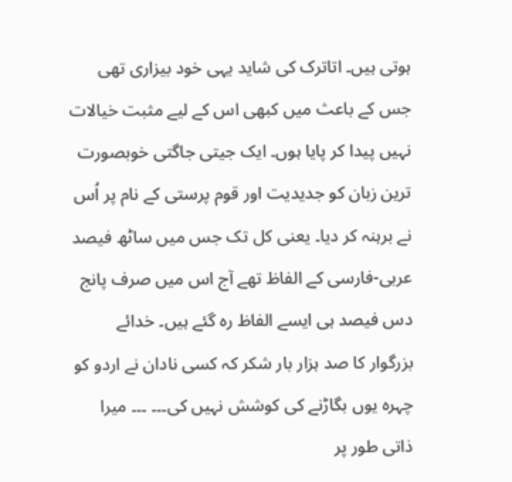ہوتی ہیں۔ اتاترک کی شاید یہی خود بیزاری تھی جس کے باعث میں کبھی اس کے لیے مثبت خیالات نہیں پیدا کر پایا ہوں۔ ایک جیتی جاگتی خوبصورت ترین زبان کو جدیدیت اور قوم پرستی کے نام پر اُس نے برہنہ کر دیا۔ یعنی کل تک جس میں ساٹھ فیصد عربی-فارسی کے الفاظ تھے آج اس میں صرف پانج دس فیصد ہی ایسے الفاظ رہ گئے ہیں۔ خدائے بزرگوار کا صد ہزار بار شکر کہ کسی نادان نے اردو کو چہرہ یوں بگاڑنے کی کوشش نہیں کی۔۔۔ ۔۔۔ میرا ذاتی طور پر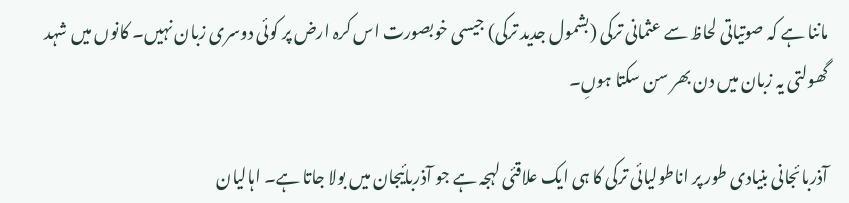ماننا ہے کہ صوتیاتی لحاظ سے عثمانی ترکی (بشمول جدید ترکی) جیسی خوبصورت اس کرہ ارض پر کوئی دوسری زبان نہیں۔ کانوں میں شہد گھولتی یہ زبان میں دن بھر سن سکتا ہوںِ۔

آذربائجانی بنیادی طور پر اناطولیائی ترکی کا ہی ایک علاقئی لہجہ ہے جو آذربائیجان میں بولا جاتا ہے۔ اہالیان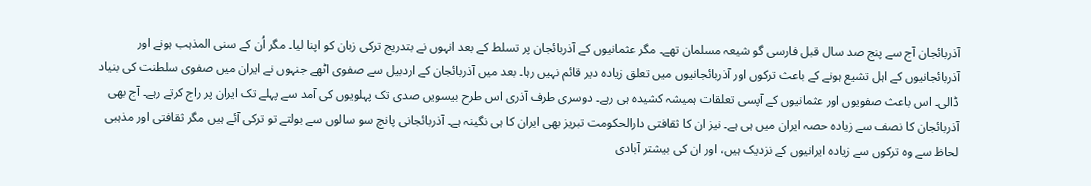آذربائجان آج سے پنج صد سال قبل فارسی گو شیعہ مسلمان تھے۔ مگر عثمانیوں کے آذربائجان پر تسلط کے بعد انہوں نے بتدریج ترکی زبان کو اپنا لیا۔ مگر اُن کے سنی المذہب ہونے اور آذربائجانیوں کے اہل تشیع ہونے کے باعث ترکوں اور آذربائجانیوں میں تعلق زیادہ دیر قائم نہیں رہا۔ بعد میں آذربائجان کے اردبیل سے صفوی اٹھے جنہوں نے ایران میں صفوی سلطنت کی بنیاد ڈالی۔ اس باعث صفویوں اور عثمانیوں کے آپسی تعلقات ہمیشہ کشیدہ ہی رہے۔ دوسری طرف آذری اس طرح بیسویں صدی تک پہلویوں کی آمد سے پہلے تک ایران پر راج کرتے رہے۔ آج بھی آذربائجان کا نصف سے زیادہ حصہ ایران میں ہی ہے۔ نیز ان کا ثقافتی دارالحکومت تبریز بھی ایران کا ہی نگینہ ہے۔ آذربائجانی پانچ سو سالوں سے بولتے تو ترکی آئے ہیں مگر ثقافتی اور مذہبی لحاظ سے وہ ترکوں سے زیادہ ایرانیوں کے نزدیک ہیں، اور ان کی بیشتر آبادی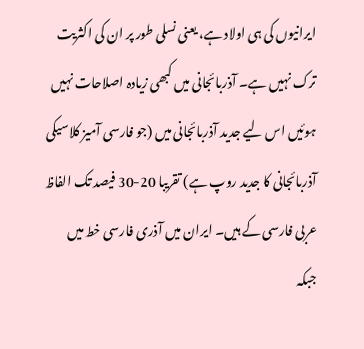ایرانیوں کی ہی اولاد ہے، یعنی نسلی طور پر ان کی اکثریت ترک نہیں ہے۔ آذربائجانی میں کبھی زیادہ اصلاحات نہیں ہوئیں اس لیے جدید آذربائجانی میں (جو فارسی آمیز کلاسیکی آذربائجانی کا جدید روپ ہے) تقریبا 20-30 فیصد تک الفاظ عربی فارسی کے ہیں۔ ایران میں آذری فارسی خط میں جبکہ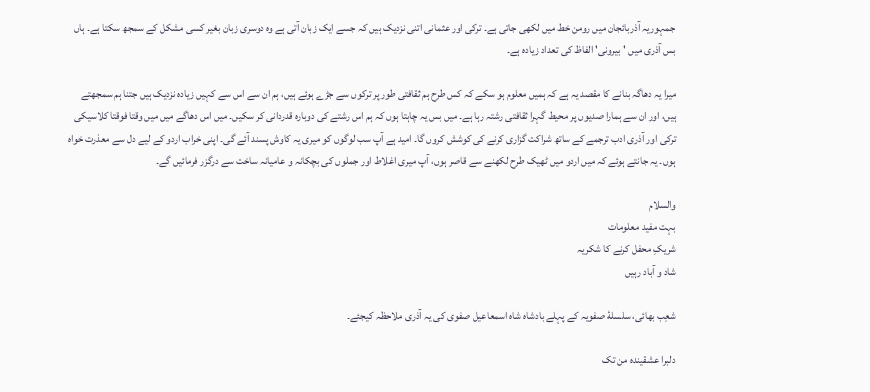جمہوریہ آذربائجان میں رومن خط میں لکھی جاتی ہے۔ ترکی اور عثمانی اتنی نزدیک ہیں کہ جسے ایک زبان آتی ہے وہ دوسری زبان بغیر کسی مشکل کے سمجھ سکتا ہے۔ ہاں بس آذری میں 'بیرونی' الفاظ کی تعداد زیادہ ہے۔

میرا یہ دھاگہ بنانے کا مقصد یہ ہے کہ ہمیں معلوم ہو سکے کہ کس طرح ہم ثقافتی طور پر ترکوں سے جڑے ہوئے ہیں، ہم ان سے اس سے کہیں زیادہ نزدیک ہیں جتنا ہم سمجھتے ہیں، اور ان سے ہمارا صدیوں پر محیط گہرا ثقافتی رشتہ رہا ہے۔ میں بس یہ چاہتا ہوں کہ ہم اس رشتے کی دوبارہ قدردانی کر سکیں۔ میں اس دھاگے میں میں وقتا فوقتا کلاسیکی ترکی اور آذری ادب ترجمے کے ساتھ شراکت گزاری کرنے کی کوشش کروں گا۔ امید ہے آپ سب لوگوں کو میری یہ کاوش پسند آئے گی۔ اپنی خراب اردو کے لیے دل سے معذرت خواہ ہوں۔ یہ جانتے ہوئے کہ میں اردو میں ٹھیک طرح لکھنے سے قاصر ہوں، آپ میری اغلاط اور جملوں کی بچکانہ و عامیانہ ساخت سے درگزر فرمائیں گے۔

والسلام
بہت مفید معلومات
شریکِ محفل کرنے کا شکریہ
شاد و آباد رہیں

شعِب بھائی، سلسلهٔ صفویہ کے پہلے بادشاہ شاہ اسمعاعیل صفوی کی یہ آذری ملاحظہ کیجئے۔

دلبرا عشقینده من تک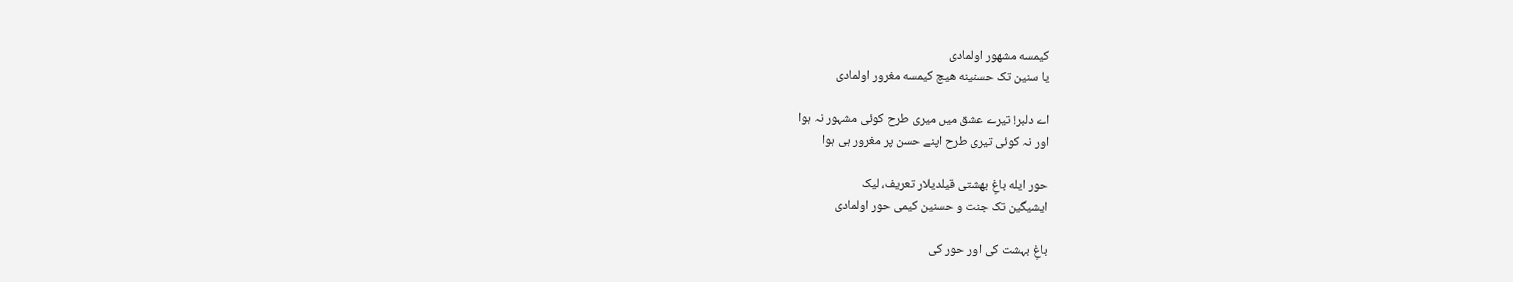کیمسه مشهور اولمادی
یا سنین تک حسنینه هیچ کیمسه مغرور اولمادی

اے دلبر! تیرے عشق میں میری طرح کوئی مشہور نہ ہوا
اور نہ کوئی تیری طرح اپنے حسن پر مغرور ہی ہوا

حور ایله باغِ بهشتی قیلدیلار تعریف، لیک
ایشیگین تک جنت و حسنین کیمی حور اولمادی

باغِ بہشت کی اور حور کی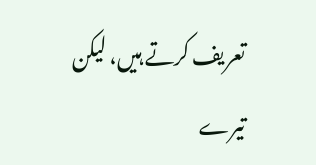تعریف کرتے ہیں، لیکن
تیرے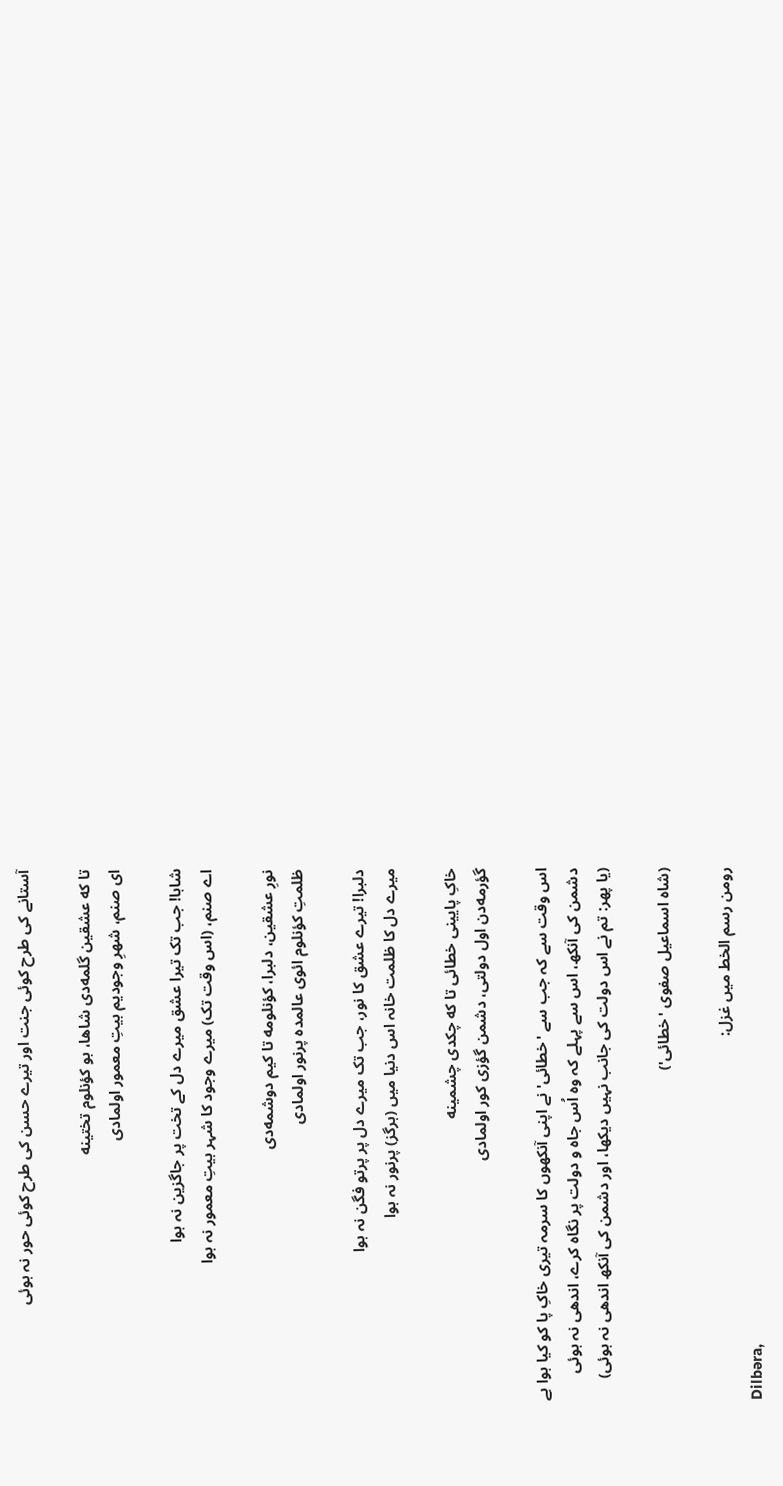آستانے کی طرح کوئی جنت اور تیرے حسن کی طرح کوئی حور نہ ہوئی

تا که عشقین گلمه‌دی شاها، بو کؤنلوم تختینه
ای صنم، شهرِ وجودیم بیتِ معمور اولمادی

شاہا! جب تک تیرا عشق میرے دل کے تخت پر جاگزین نہ ہوا
اے صنم، (اس وقت تک) میرے وجود کا شہر بیتِ معمور نہ ہوا

نورِ عشقین، دلبرا، کؤنلومه تا کیم دوشمه‌دی
ظلمتِ کؤنلوم ائوی عالمده پرنور اولمادی

دلبرا! تیرے عشق کا نور، جب تک میرے دل پر پرتو فگن نہ ہوا
میرے دل کا ظلمت خانہ اس دنیا میں (ہرگز) پرنور نہ ہوا

خاکِ پایینی خطائی تا که چکدی چشمینه
گؤرمه‌دن اول دولتی، دشمن گؤزی کور اولمادی

اس وقت سے کہ جب سے 'خطائی' نے اپنی آنکھوں کا سرمہ تیری خاکِ پا کو کیا ہوا ہے
دشمن کی آنکھ، اس سے پہلے کہ وہ اُس جاہ و دولت پر نگاہ کرے، اندھی نہ ہوئی
(یا پھر: تم نے اس دولت کی جانب نہیں دیکھا، اور دشمن کی آنکھ اندھی نہ ہوئی)

(شاه اسماعیل صفوی 'خطائی')

رومن رسم الخط میں غزل:
Dilbəra,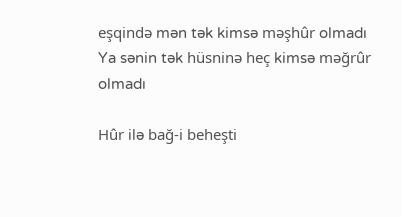eşqində mən tək kimsə məşhûr olmadı
Ya sənin tək hüsninə heç kimsə məğrûr olmadı

Hûr ilə bağ-i beheşti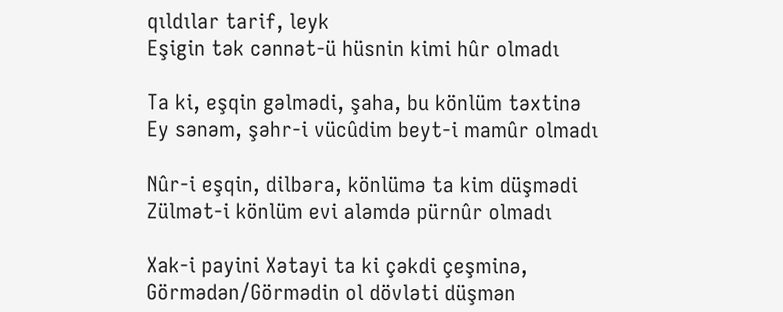qıldılar tarif, leyk
Eşigin tək cənnət-ü hüsnin kimi hûr olmadı

Ta ki, eşqin gəlmədi, şaha, bu könlüm təxtinə
Ey sənəm, şəhr-i vücûdim beyt-i mamûr olmadı

Nûr-i eşqin, dilbəra, könlümə ta kim düşmədi
Zülmət-i könlüm evi aləmdə pürnûr olmadı

Xak-i payini Xətayi ta ki çəkdi çeşminə,
Görmədən/Görmədin ol dövləti düşmən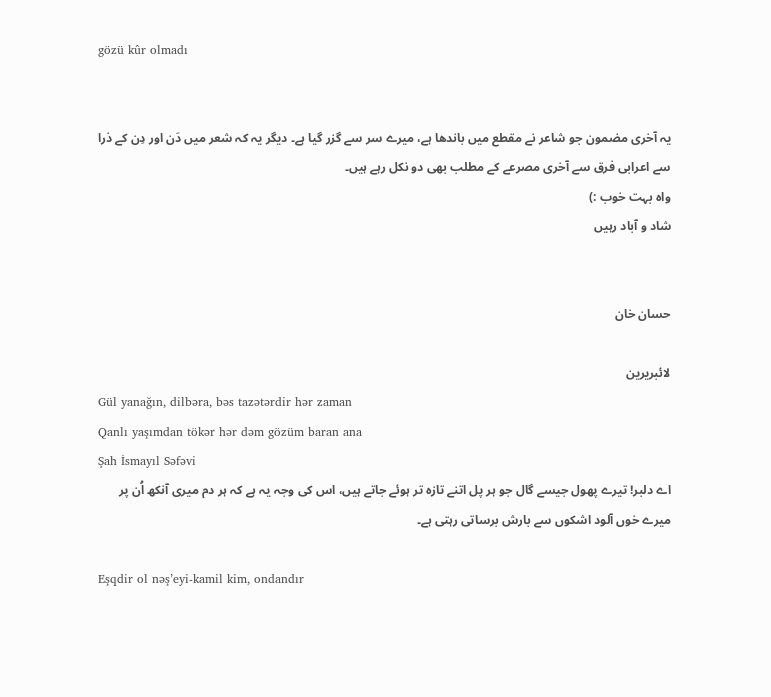gözü kûr olmadı


یہ آخری مضمون جو شاعر نے مقطع میں باندھا ہے، میرے سر سے گزر گیا ہے۔ دیگر یہ کہ شعر میں دَن اور دِن کے ذرا سے اعرابی فرق سے آخری مصرعے کے مطلب بھی دو نکل رہے ہیں۔
واہ بہت خوب :)
شاد و آباد رہیں


حسان خان

لائبریرین
Gül yanağın, dilbəra, bəs tazətərdir hər zaman
Qanlı yaşımdan tökər hər dəm gözüm baran ana
Şah İsmayıl Səfəvi
اے دلبر! تیرے پھول جیسے گال جو ہر پل اتنے تازہ تر ہوئے جاتے ہیں، اس کی وجہ یہ ہے کہ ہر دم میری آنکھ اُن پر میرے خوں آلود اشکوں سے بارش برساتی رہتی ہے۔

Eşqdir ol nəş’eyi-kamil kim, ondandır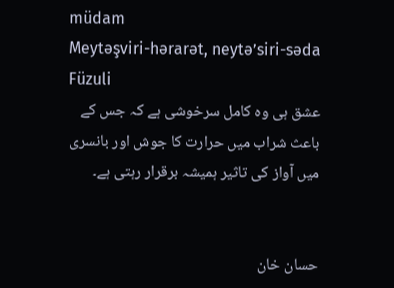müdam
Meytəşviri-hərarət, neytə’siri-səda
Füzuli
عشق ہی وہ کامل سرخوشی ہے کہ جس کے باعث شراب میں حرارت کا جوش اور بانسری میں آواز کی تاثیر ہمیشہ برقرار رہتی ہے۔


حسان خان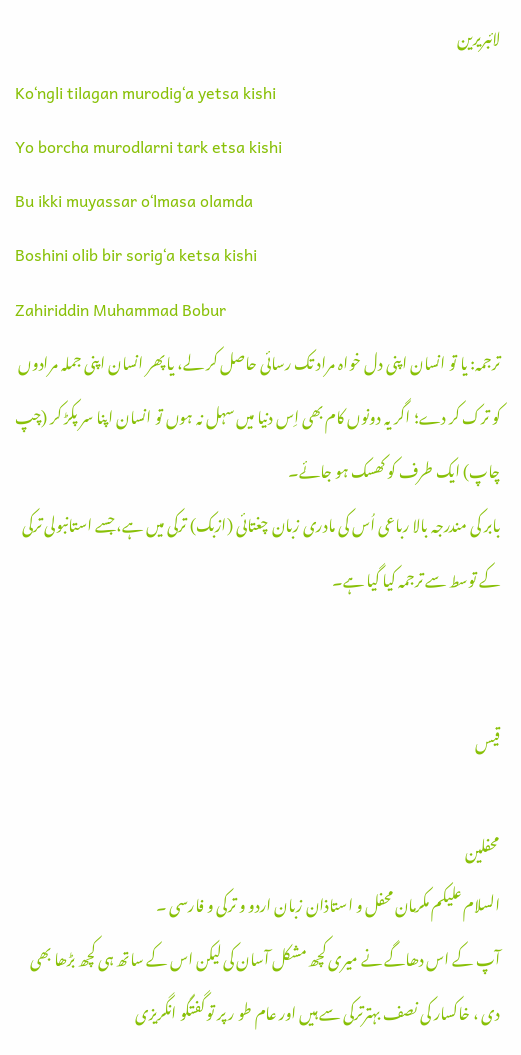لائبریرین
Koʻngli tilagan murodigʻa yetsa kishi
Yo borcha murodlarni tark etsa kishi
Bu ikki muyassar oʻlmasa olamda
Boshini olib bir sorigʻa ketsa kishi
Zahiriddin Muhammad Bobur
ترجمہ: یا تو انسان اپنی دل خواہ مراد تک رسائی حاصل کر لے، یا پھر انسان اپنی جملہ مرادوں کو ترک کر دے؛ اگر یہ دونوں کام بھی اِس دنیا میں سہل نہ ہوں تو انسان اپنا سر پکڑ کر (چپ چاپ) ایک طرف کو کھسک ہو جائے۔
بابر کی مندرجہ بالا رباعی اُس کی مادری زبان چغتائی (ازبک) ترکی میں ہے، جسے استانبولی ترکی کے توسط سے ترجمہ کیا گیا ہے۔


قیس

محفلین
السلام علیکم مکرمان محفل و استاذان زبان اردو و ترکی و فارسی ۔
آپ کے اس دھاگے نے میری کچھ مشکل آسان کی لیکن اس کے ساتھ ہی کچھ بڑھا بھی دی ، خاکسار کی نصف بہترترکی سے ہیں اور عام طو ر پر تو گفتگو انگریزی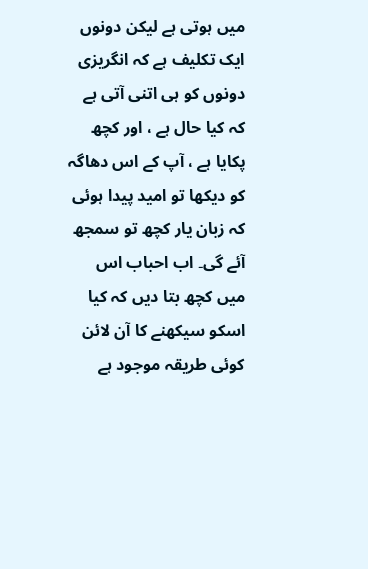میں ہوتی ہے لیکن دونوں ایک تکلیف ہے کہ انگریزی دونوں کو ہی اتنی آتی ہے کہ کیا حال ہے ، اور کچھ پکایا ہے ، آپ کے اس دھاگہ کو دیکھا تو امید پیدا ہوئی کہ زبان یار کچھ تو سمجھ آئے گی۔ اب احباب اس میں کچھ بتا دیں کہ کیا اسکو سیکھنے کا آن لائن کوئی طریقہ موجود ہے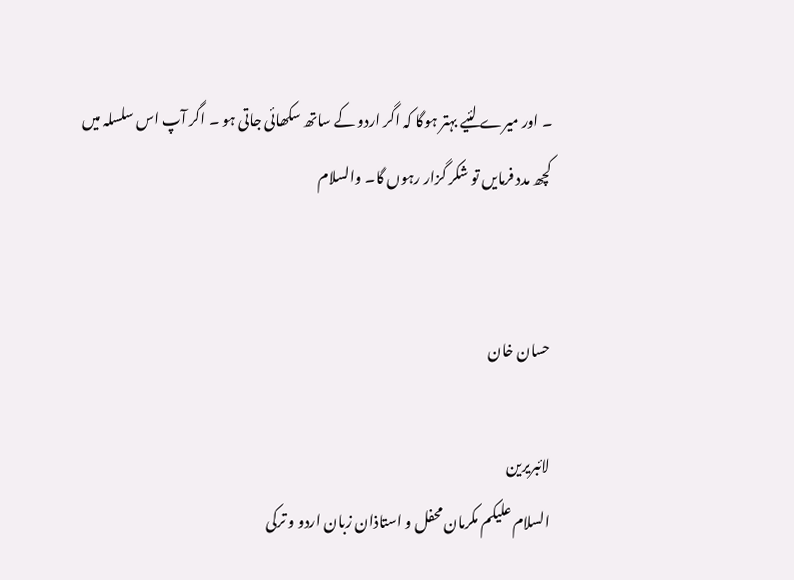۔ اور میرے لئیے بہتر ہوگا کہ اگر اردو کے ساتھ سکھائی جاتی ہو ۔ اگر آپ اس سلسلہ میں کچھ مدد فرمایں تو شکر گزار رہوں گا۔ والسلام


حسان خان

لائبریرین
السلام علیکم مکرمان محفل و استاذان زبان اردو و ترکی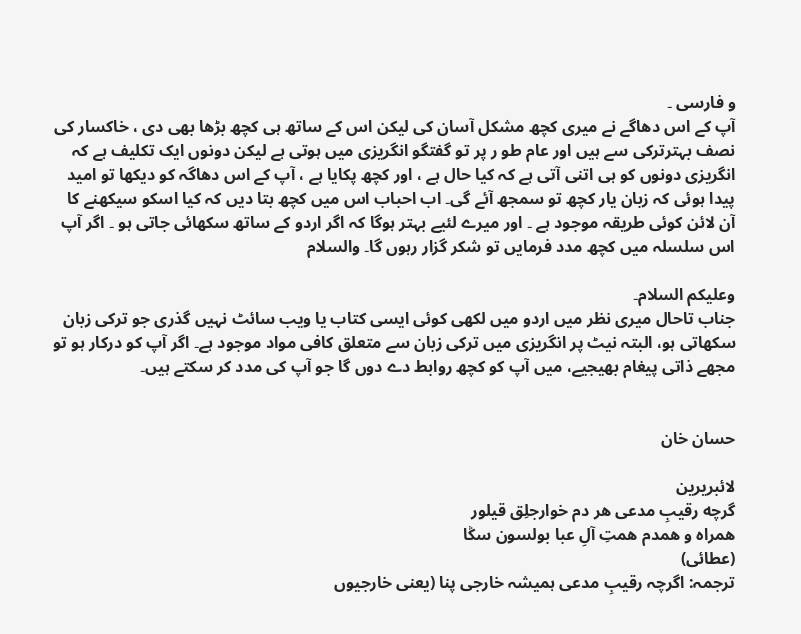و فارسی ۔
آپ کے اس دھاگے نے میری کچھ مشکل آسان کی لیکن اس کے ساتھ ہی کچھ بڑھا بھی دی ، خاکسار کی نصف بہترترکی سے ہیں اور عام طو ر پر تو گفتگو انگریزی میں ہوتی ہے لیکن دونوں ایک تکلیف ہے کہ انگریزی دونوں کو ہی اتنی آتی ہے کہ کیا حال ہے ، اور کچھ پکایا ہے ، آپ کے اس دھاگہ کو دیکھا تو امید پیدا ہوئی کہ زبان یار کچھ تو سمجھ آئے گی۔ اب احباب اس میں کچھ بتا دیں کہ کیا اسکو سیکھنے کا آن لائن کوئی طریقہ موجود ہے ۔ اور میرے لئیے بہتر ہوگا کہ اگر اردو کے ساتھ سکھائی جاتی ہو ۔ اگر آپ اس سلسلہ میں کچھ مدد فرمایں تو شکر گزار رہوں گا۔ والسلام

وعلیکم السلام۔
جناب تاحال میری نظر میں اردو میں لکھی کوئی ایسی کتاب یا ویب سائٹ نہیں گذری جو ترکی زبان سکھاتی ہو، البتہ نیٹ پر انگریزی میں ترکی زبان سے متعلق کافی مواد موجود ہے۔ اگر آپ کو درکار ہو تو مجھے ذاتی پیغام بھیجیے، میں آپ کو کچھ روابط دے دوں گا جو آپ کی مدد کر سکتے ہیں۔


حسان خان

لائبریرین
گرچه رقیبِ مدعی هر دم خوارجلِق قیلور
همراه و همدم همتِ آلِ عبا بولسون سڭا
(عطائی)
ترجمہ: اگرچہ رقیبِ مدعی ہمیشہ خارجی پنا (یعنی خارجیوں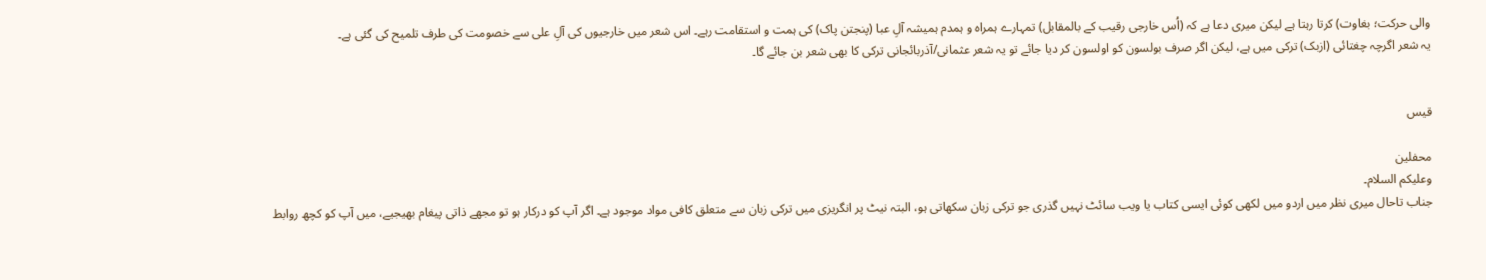والی حرکت؛ بغاوت) کرتا رہتا ہے لیکن میری دعا ہے کہ (اُس خارجی رقیب کے بالمقابل) تمہارے ہمراہ و ہمدم ہمیشہ آلِ عبا (پنجتن پاک) کی ہمت و استقامت رہے۔ اس شعر میں خارجیوں کی آلِ علی سے خصومت کی طرف تلمیح کی گئی ہے۔
یہ شعر اگرچہ چغتائی (ازبک) ترکی میں ہے، لیکن اگر صرف بولسون کو اولسون کر دیا جائے تو یہ شعر عثمانی/آذربائجانی ترکی کا بھی شعر بن جائے گا۔


قیس

محفلین
وعلیکم السلام۔
جناب تاحال میری نظر میں اردو میں لکھی کوئی ایسی کتاب یا ویب سائٹ نہیں گذری جو ترکی زبان سکھاتی ہو، البتہ نیٹ پر انگریزی میں ترکی زبان سے متعلق کافی مواد موجود ہے۔ اگر آپ کو درکار ہو تو مجھے ذاتی پیغام بھیجیے، میں آپ کو کچھ روابط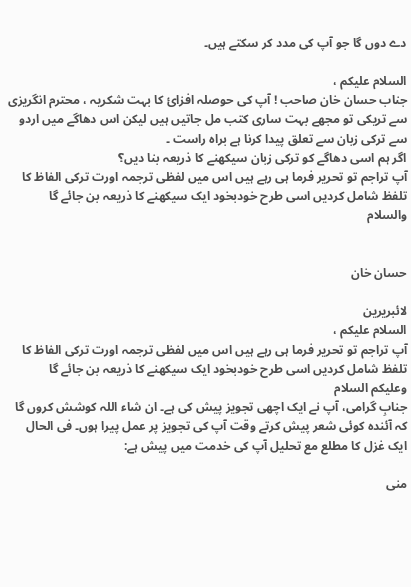دے دوں گا جو آپ کی مدد کر سکتے ہیں۔

السلام علیکم ،
جناب حسان خان صاحب ! آپ کی حوصلہ افزائ کا بہت شکریہ ، محترم انگریزی سے تریکی تو مجھے بہت ساری کتب مل جاتیں ہیں لیکن اس دھاگے میں اردو سے ترکی زبان سے تعلق پیدا کرنا ہے براہ راست ۔
اگر ہم اسی دھاگے کو ترکی زبان سیکھنے کا ذریعہ بنا دیں؟
آپ تراجم تو تحریر فرما ہی رہے ہیں اس میں لفظی ترجمہ اورت ترکی الفاظ کا تلفظ شامل کردیں اسی طرح خودبخود ایک سیکھنے کا ذریعہ بن جائے گا
والسلام


حسان خان

لائبریرین
السلام علیکم ،
آپ تراجم تو تحریر فرما ہی رہے ہیں اس میں لفظی ترجمہ اورت ترکی الفاظ کا تلفظ شامل کردیں اسی طرح خودبخود ایک سیکھنے کا ذریعہ بن جائے گا
وعلیکم السلام
جنابِ گرامی، آپ نے ایک اچھی تجویز پیش کی ہے۔ ان شاء اللہ کوشش کروں گا کہ آئندہ کوئی شعر پیش کرتے وقت آپ کی تجویز پر عمل پیرا ہوں۔ فی الحال ایک غزل کا مطلع مع تحلیل آپ کی خدمت میں پیش ہے:

منی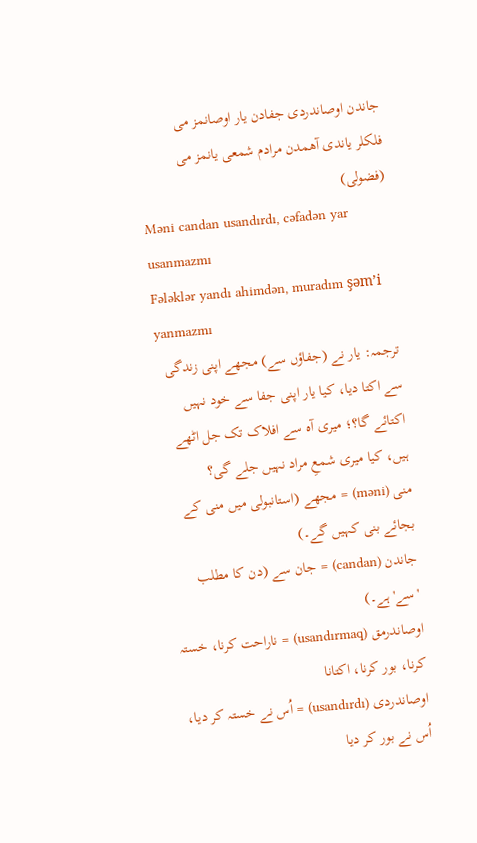جاندن اوصاندردی جفادن یار اوصانمز می
فلکلر یاندی آهمدن مرادم شمعی یانمز می
(فضولی)
Məni candan usandırdı, cəfadən yar usanmazmı
Fələklər yandı ahimdən, muradım şəm’i yanmazmı
ترجمہ: یار نے (جفاؤں سے) مجھے اپنی زندگی سے اکتا دیا، کیا یار اپنی جفا سے خود نہیں اکتائے گا؟؛ میری آہ سے افلاک تک جل اٹھے ہیں، کیا میری شمعِ مراد نہیں جلے گی؟
منی (məni) = مجھے (استانبولی میں منی کے بجائے بنی کہیں گے۔)
جاندن (candan) = جان سے (دن کا مطلب 'سے' ہے۔)
اوصاندرمق (usandırmaq) = ناراحت کرنا، خستہ کرنا، بور کرنا، اکتانا
اوصاندردی (usandırdı) = اُس نے خستہ کر دیا، اُس نے بور کر دیا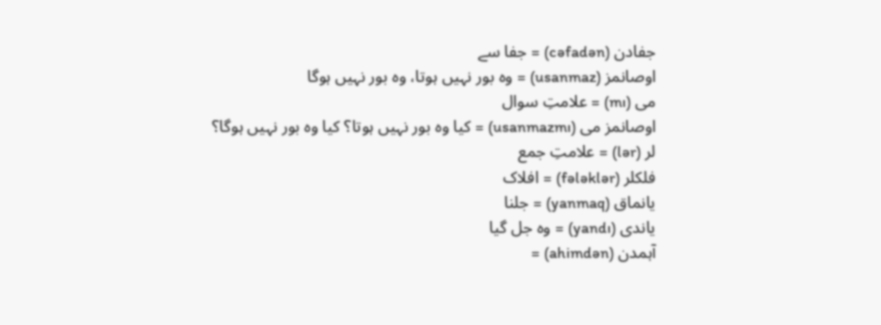جفادن (cəfadən) = جفا سے
اوصانمز (usanmaz) = وہ بور نہیں ہوتا، وہ بور نہیں ہوگا
می (mı) = علامتِ سوال
اوصانمز می (usanmazmı) = کیا وہ بور نہیں ہوتا؟ کیا وہ بور نہیں ہوگا؟
لر (lər) = علامتِ جمع
فلکلر (fələklər) = افلاک
یانماق (yanmaq) = جلنا
یاندی (yandı) = وہ جل گیا
آہمدن (ahimdən) =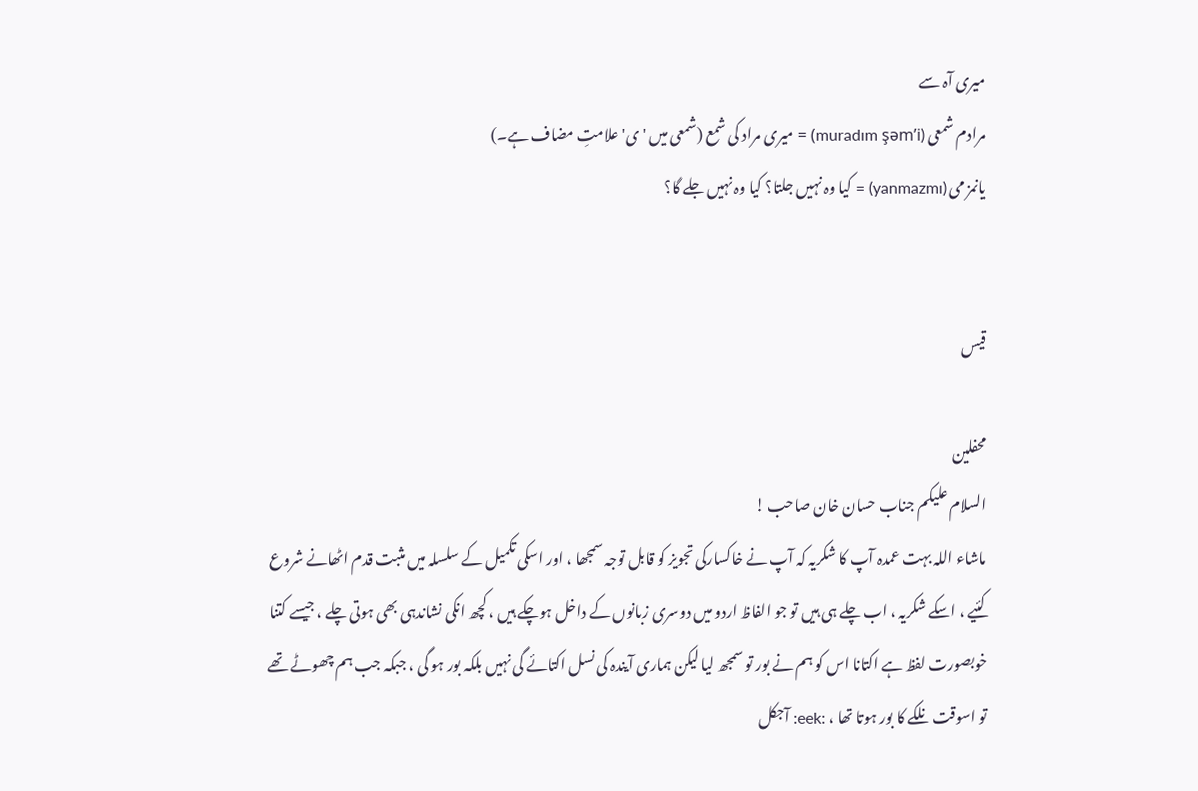میری آہ سے
مرادم شمعی (muradım şəm’i) = میری مراد کی شمع (شمعی میں 'ی' علامتِ مضاف ہے۔)
یانمز می (yanmazmı) = کیا وہ نہیں جلتا؟ کیا وہ نہیں جلے گا؟


قیس

محفلین
السلام علیکم جناب حسان خان صاحب !
ماشاء اللہ بہت عمدہ آپ کا شکریہ کہ آپ نے خاکسارکی تجویز کو قابل توجہ سمجھا ، اور اسکی تکمیل کے سلسلہ میں مثبت قدم اٹھانے شروع کئیے ، اسکے شکریہ ، اب چلے ہی ہیں تو جو الفاظ اردو میں دوسری زبانوں کے داخل ہوچکے ہیں ، کچھ انکی نشاندہی بھی ہوتی چلے ، جیسے کتنا خوبصورت لفظ ہے اکتانا اس کو ہم نے بور تو سمجھ لیا لیکن ہماری آیندہ کی نسل اکتائے گی نہیں بلکہ بور ہو گی ، جبکہ جب ہم چھوٹے تھے تو اسوقت نلکے کا بور ہوتا تھا ، :eek: آجکل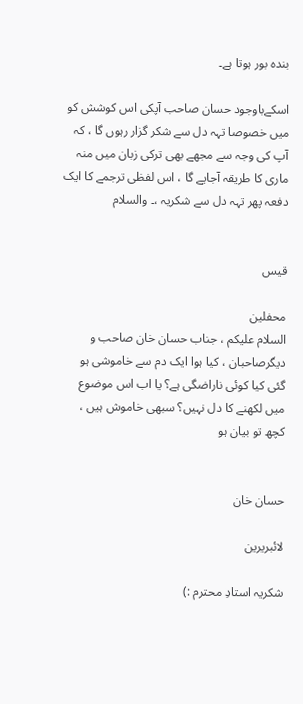بندہ بور ہوتا ہے۔

اسکےباوجود حسان صاحب آپکی اس کوشش کو میں خصوصا تہہ دل سے شکر گزار رہوں گا ، کہ آپ کی وجہ سے مجھے بھی ترکی زبان میں منہ ماری کا طریقہ آجایے گا ، اس لفظی ترجمے کا ایک دفعہ پھر تہہ دل سے شکریہ ،۔ والسلام


قیس

محفلین
السلام علیکم ، جناب حسان خان صاحب و دیگرصاحبان ، کیا ہوا ایک دم سے خاموشی ہو گئی کیا کوئی ناراضگی ہے؟ یا اب اس موضوع میں لکھنے کا دل نہیں؟ سبھی خاموش ہیں ، کچھ تو بیان ہو


حسان خان

لائبریرین

شکریہ استادِ محترم :)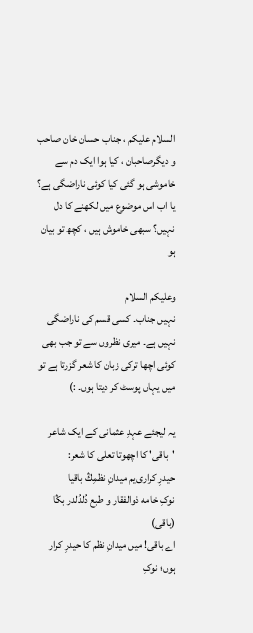السلام علیکم ، جناب حسان خان صاحب و دیگرصاحبان ، کیا ہوا ایک دم سے خاموشی ہو گئی کیا کوئی ناراضگی ہے؟ یا اب اس موضوع میں لکھنے کا دل نہیں؟ سبھی خاموش ہیں ، کچھ تو بیان ہو

وعلیکم السلام
نہیں جناب۔ کسی قسم کی ناراضگی نہیں ہے۔ میری نظروں سے تو جب بھی کوئی اچھا ترکی زبان کا شعر گزرتا ہے تو میں یہاں پوسٹ کر دیتا ہوں۔ :)

یہ لیجئے عہدِ عثمانی کے ایک شاعر 'باقی' کا اچھوتا تعلی کا شعر:
حیدرِ کراری‌یم میدانِ نظمِڭ باقیا
نوکِ خامه ذوالفقار و طبع دُلدُلدر بڭا
(باقی)
اے باقی! میں میدانِ نظم کا حیدرِ کرار ہوں؛ نوکِ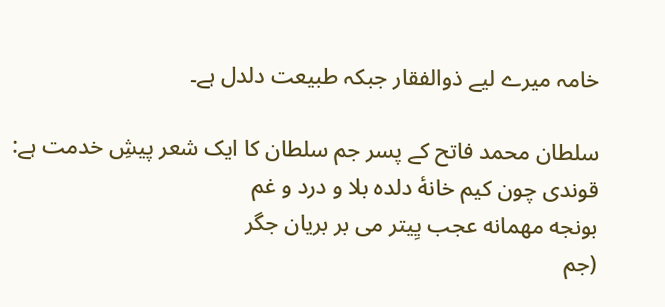خامہ میرے لیے ذوالفقار جبکہ طبیعت دلدل ہے۔

سلطان محمد فاتح کے پسر جم سلطان کا ایک شعر پیشِ خدمت ہے:
قوندی چون کیم خانهٔ دلده بلا و درد و غم
بونجه مهمانه عجب یِیتر می بر بریان جگر
(جم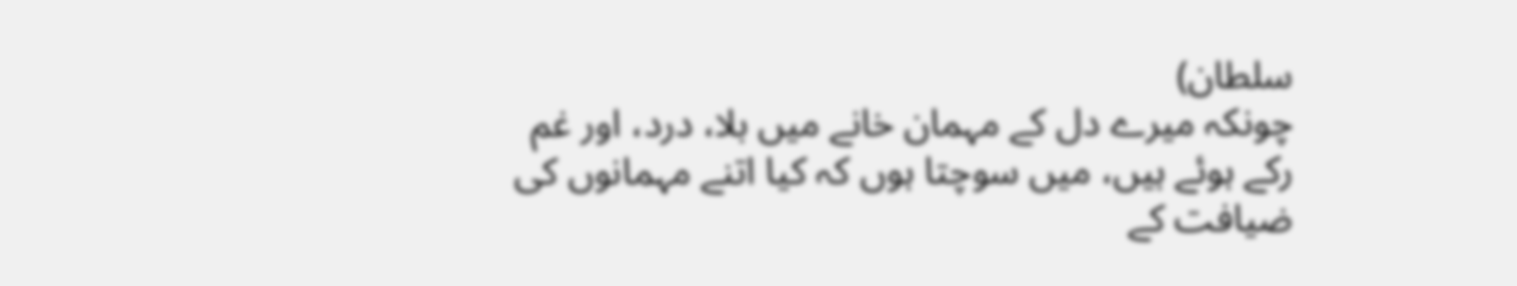سلطان)
چونکہ میرے دل کے مہمان خانے میں بلا، درد، اور غم رکے ہوئے ہیں، میں سوچتا ہوں کہ کیا اتنے مہمانوں کی ضیافت کے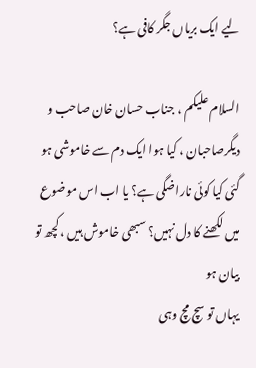لیے ایک بریاں جگر کافی ہے؟

السلام علیکم ، جناب حسان خان صاحب و دیگرصاحبان ، کیا ہوا ایک دم سے خاموشی ہو گئی کیا کوئی ناراضگی ہے؟ یا اب اس موضوع میں لکھنے کا دل نہیں؟ سبھی خاموش ہیں ، کچھ تو بیان ہو
یہاں تو سچ مچ وہی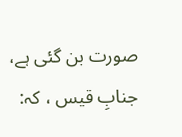صورت بن گئی ہے، جنابِ قیس ، کہ: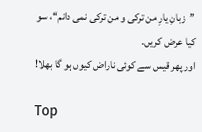’’زبانِ یارِ من ترکی و من ترکی نمی دانم‘‘، سو کیا عرض کریں۔
اور پھر قیس سے کوئی ناراض کیوں ہو گا بھلا!

Top